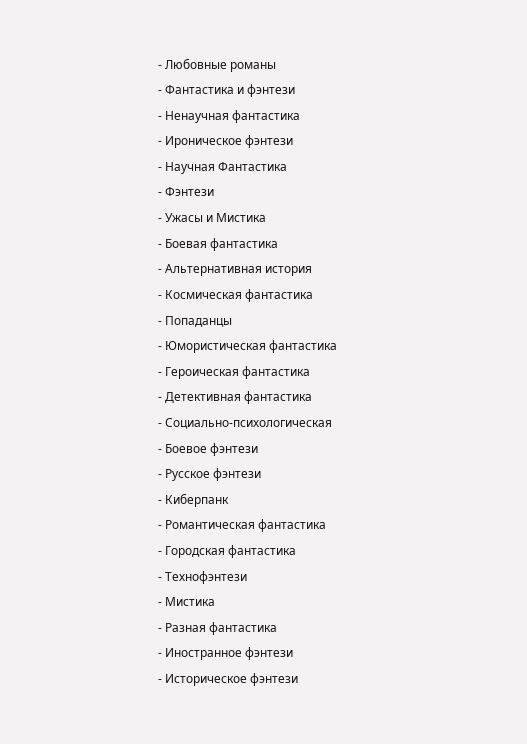- Любовные романы
- Фантастика и фэнтези
- Ненаучная фантастика
- Ироническое фэнтези
- Научная Фантастика
- Фэнтези
- Ужасы и Мистика
- Боевая фантастика
- Альтернативная история
- Космическая фантастика
- Попаданцы
- Юмористическая фантастика
- Героическая фантастика
- Детективная фантастика
- Социально-психологическая
- Боевое фэнтези
- Русское фэнтези
- Киберпанк
- Романтическая фантастика
- Городская фантастика
- Технофэнтези
- Мистика
- Разная фантастика
- Иностранное фэнтези
- Историческое фэнтези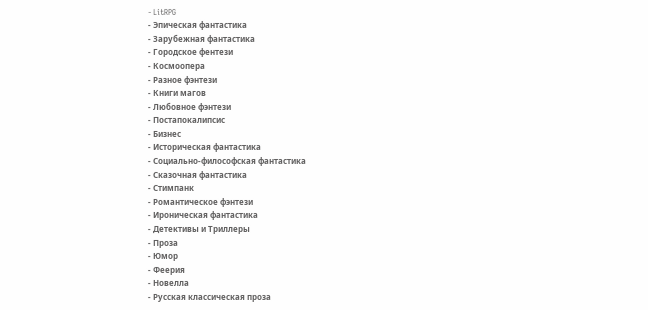- LitRPG
- Эпическая фантастика
- Зарубежная фантастика
- Городское фентези
- Космоопера
- Разное фэнтези
- Книги магов
- Любовное фэнтези
- Постапокалипсис
- Бизнес
- Историческая фантастика
- Социально-философская фантастика
- Сказочная фантастика
- Стимпанк
- Романтическое фэнтези
- Ироническая фантастика
- Детективы и Триллеры
- Проза
- Юмор
- Феерия
- Новелла
- Русская классическая проза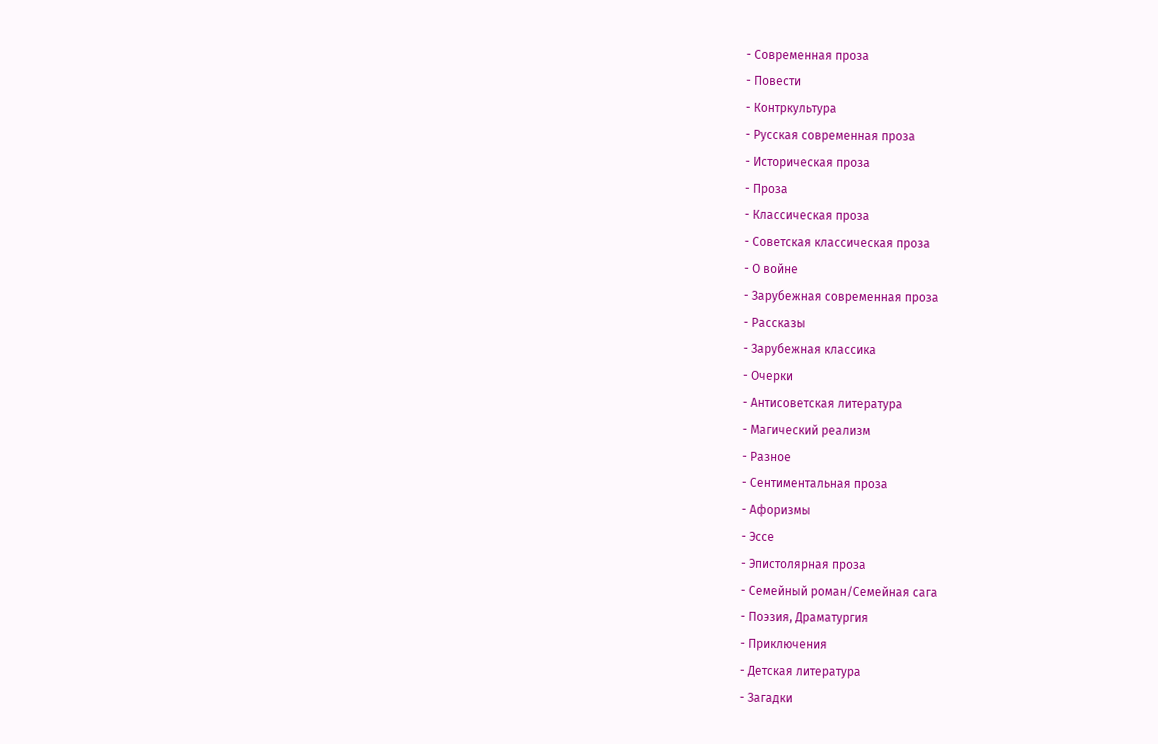- Современная проза
- Повести
- Контркультура
- Русская современная проза
- Историческая проза
- Проза
- Классическая проза
- Советская классическая проза
- О войне
- Зарубежная современная проза
- Рассказы
- Зарубежная классика
- Очерки
- Антисоветская литература
- Магический реализм
- Разное
- Сентиментальная проза
- Афоризмы
- Эссе
- Эпистолярная проза
- Семейный роман/Семейная сага
- Поэзия, Драматургия
- Приключения
- Детская литература
- Загадки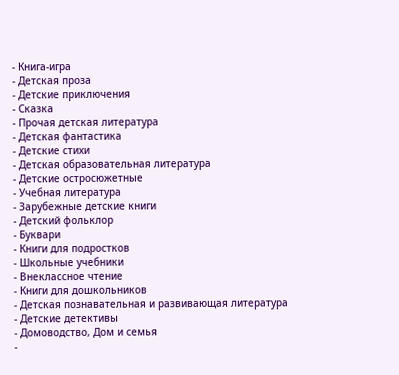- Книга-игра
- Детская проза
- Детские приключения
- Сказка
- Прочая детская литература
- Детская фантастика
- Детские стихи
- Детская образовательная литература
- Детские остросюжетные
- Учебная литература
- Зарубежные детские книги
- Детский фольклор
- Буквари
- Книги для подростков
- Школьные учебники
- Внеклассное чтение
- Книги для дошкольников
- Детская познавательная и развивающая литература
- Детские детективы
- Домоводство, Дом и семья
-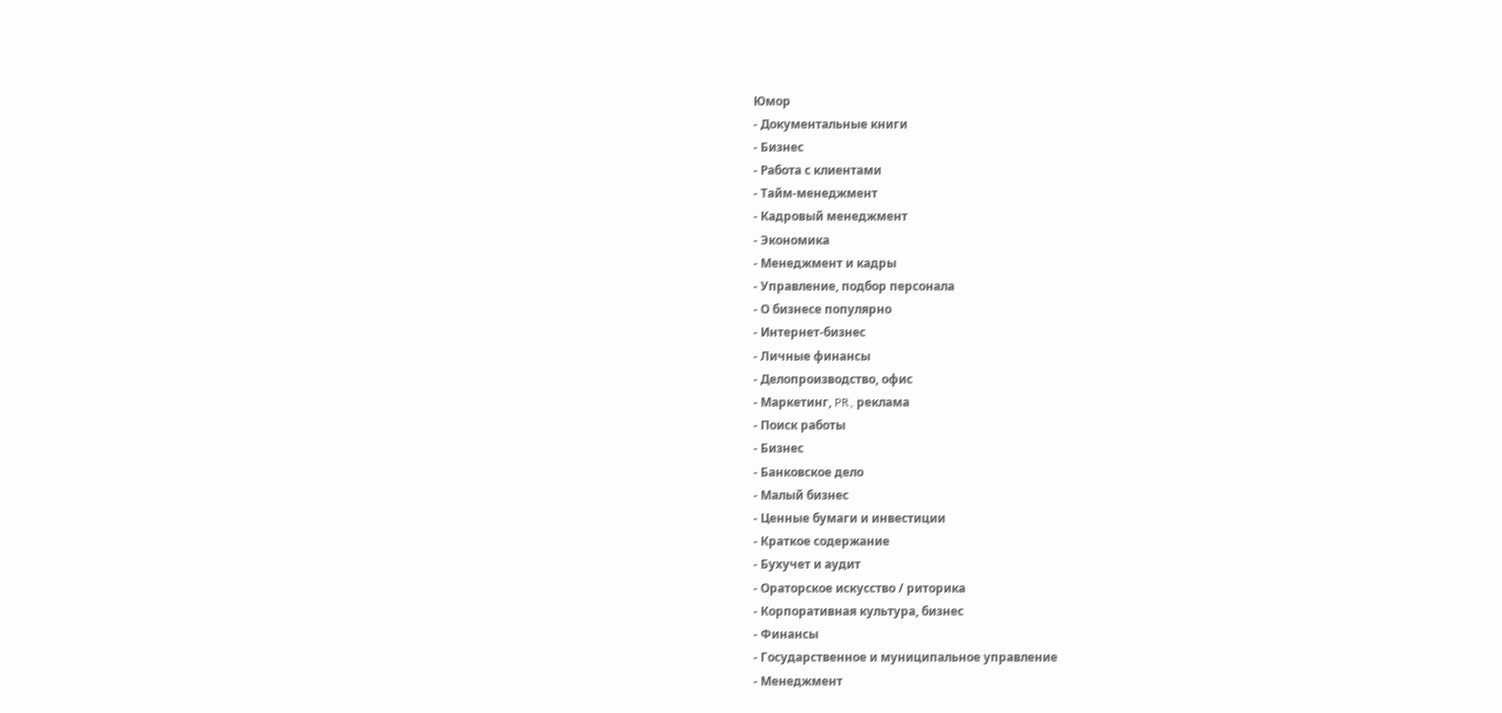Юмор
- Документальные книги
- Бизнес
- Работа с клиентами
- Тайм-менеджмент
- Кадровый менеджмент
- Экономика
- Менеджмент и кадры
- Управление, подбор персонала
- О бизнесе популярно
- Интернет-бизнес
- Личные финансы
- Делопроизводство, офис
- Маркетинг, PR, реклама
- Поиск работы
- Бизнес
- Банковское дело
- Малый бизнес
- Ценные бумаги и инвестиции
- Краткое содержание
- Бухучет и аудит
- Ораторское искусство / риторика
- Корпоративная культура, бизнес
- Финансы
- Государственное и муниципальное управление
- Менеджмент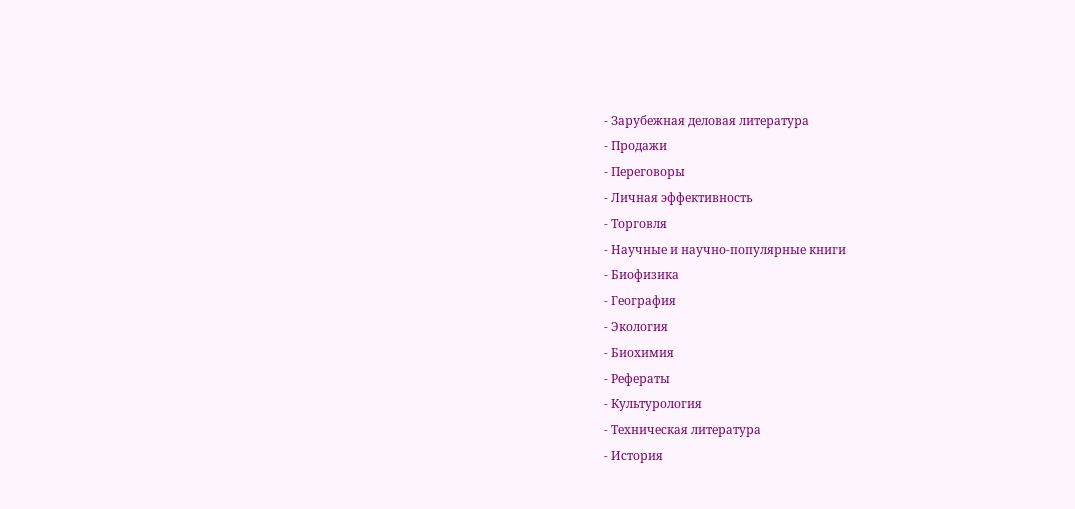- Зарубежная деловая литература
- Продажи
- Переговоры
- Личная эффективность
- Торговля
- Научные и научно-популярные книги
- Биофизика
- География
- Экология
- Биохимия
- Рефераты
- Культурология
- Техническая литература
- История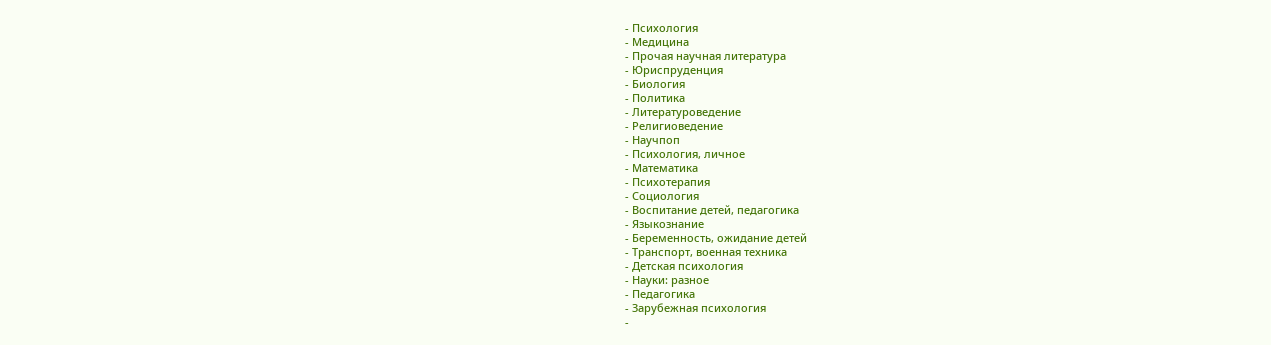- Психология
- Медицина
- Прочая научная литература
- Юриспруденция
- Биология
- Политика
- Литературоведение
- Религиоведение
- Научпоп
- Психология, личное
- Математика
- Психотерапия
- Социология
- Воспитание детей, педагогика
- Языкознание
- Беременность, ожидание детей
- Транспорт, военная техника
- Детская психология
- Науки: разное
- Педагогика
- Зарубежная психология
-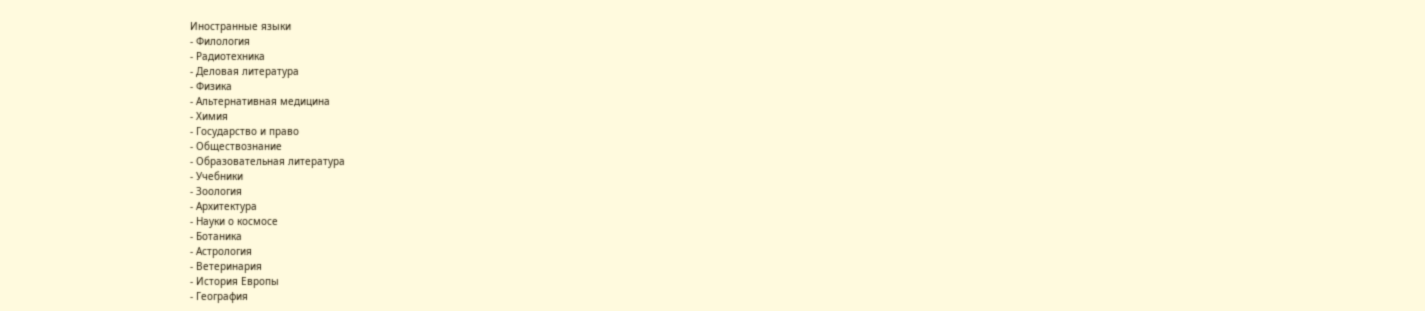Иностранные языки
- Филология
- Радиотехника
- Деловая литература
- Физика
- Альтернативная медицина
- Химия
- Государство и право
- Обществознание
- Образовательная литература
- Учебники
- Зоология
- Архитектура
- Науки о космосе
- Ботаника
- Астрология
- Ветеринария
- История Европы
- География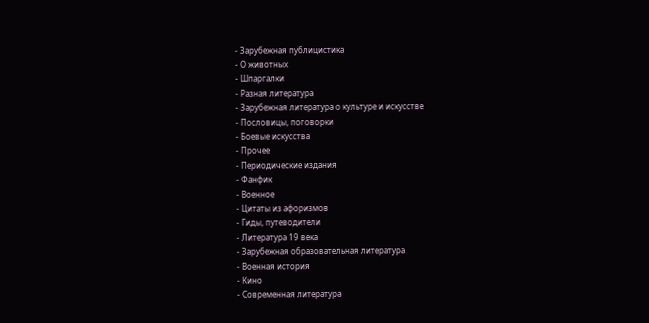- Зарубежная публицистика
- О животных
- Шпаргалки
- Разная литература
- Зарубежная литература о культуре и искусстве
- Пословицы, поговорки
- Боевые искусства
- Прочее
- Периодические издания
- Фанфик
- Военное
- Цитаты из афоризмов
- Гиды, путеводители
- Литература 19 века
- Зарубежная образовательная литература
- Военная история
- Кино
- Современная литература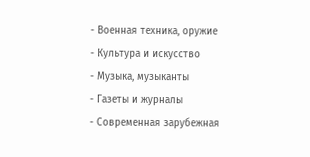- Военная техника, оружие
- Культура и искусство
- Музыка, музыканты
- Газеты и журналы
- Современная зарубежная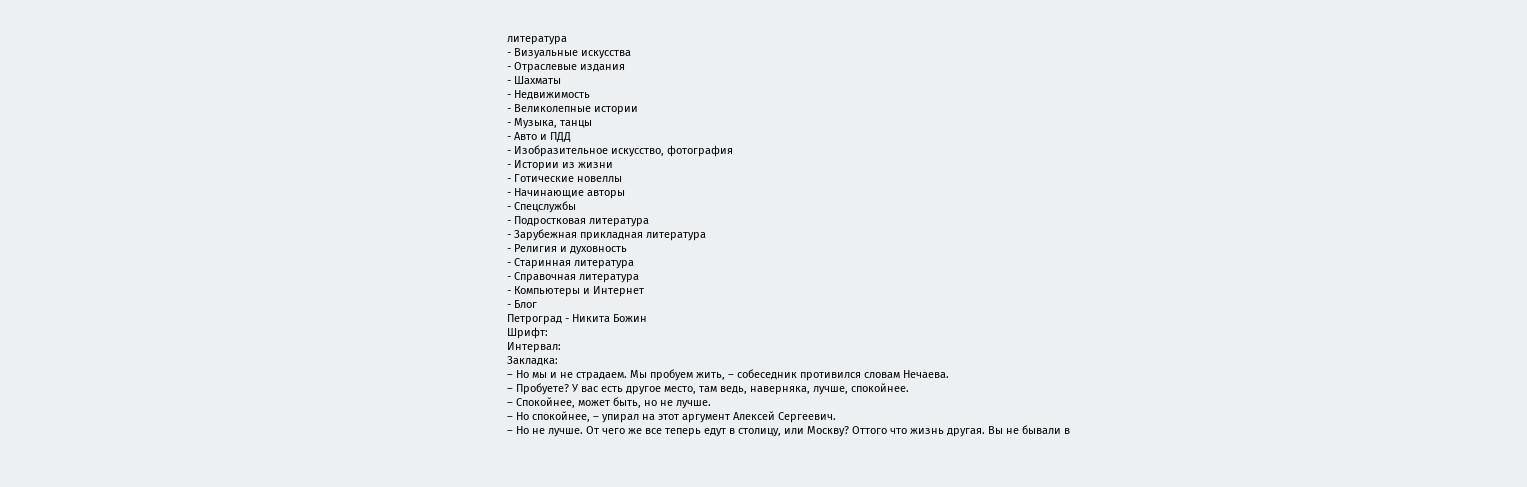литература
- Визуальные искусства
- Отраслевые издания
- Шахматы
- Недвижимость
- Великолепные истории
- Музыка, танцы
- Авто и ПДД
- Изобразительное искусство, фотография
- Истории из жизни
- Готические новеллы
- Начинающие авторы
- Спецслужбы
- Подростковая литература
- Зарубежная прикладная литература
- Религия и духовность
- Старинная литература
- Справочная литература
- Компьютеры и Интернет
- Блог
Петроград - Никита Божин
Шрифт:
Интервал:
Закладка:
– Но мы и не страдаем. Мы пробуем жить, – собеседник противился словам Нечаева.
– Пробуете? У вас есть другое место, там ведь, наверняка, лучше, спокойнее.
– Спокойнее, может быть, но не лучше.
– Но спокойнее, – упирал на этот аргумент Алексей Сергеевич.
– Но не лучше. От чего же все теперь едут в столицу, или Москву? Оттого что жизнь другая. Вы не бывали в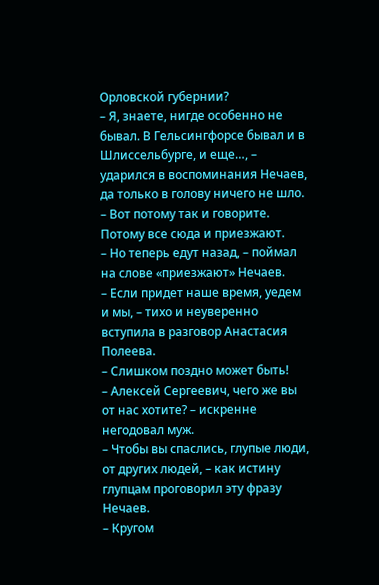Орловской губернии?
– Я, знаете, нигде особенно не бывал. В Гельсингфорсе бывал и в Шлиссельбурге, и еще…, – ударился в воспоминания Нечаев, да только в голову ничего не шло.
– Вот потому так и говорите. Потому все сюда и приезжают.
– Но теперь едут назад, – поймал на слове «приезжают» Нечаев.
– Если придет наше время, уедем и мы, – тихо и неуверенно вступила в разговор Анастасия Полеева.
– Слишком поздно может быть!
– Алексей Сергеевич, чего же вы от нас хотите? – искренне негодовал муж.
– Чтобы вы спаслись, глупые люди, от других людей, – как истину глупцам проговорил эту фразу Нечаев.
– Кругом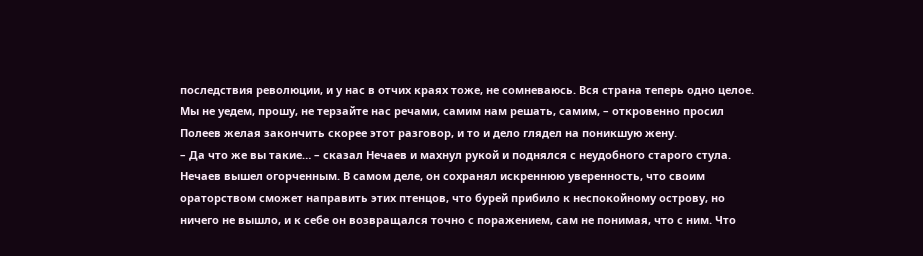последствия революции, и у нас в отчих краях тоже, не сомневаюсь. Вся страна теперь одно целое. Мы не уедем, прошу, не терзайте нас речами, самим нам решать, самим, – откровенно просил Полеев желая закончить скорее этот разговор, и то и дело глядел на поникшую жену.
– Да что же вы такие… – сказал Нечаев и махнул рукой и поднялся с неудобного старого стула.
Нечаев вышел огорченным. В самом деле, он сохранял искреннюю уверенность, что своим ораторством сможет направить этих птенцов, что бурей прибило к неспокойному острову, но ничего не вышло, и к себе он возвращался точно с поражением, сам не понимая, что с ним. Что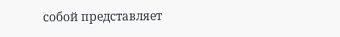собой представляет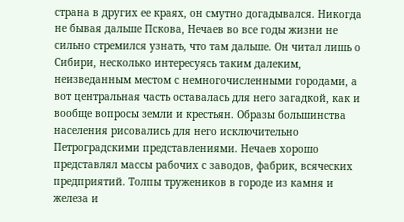страна в других ее краях, он смутно догадывался. Никогда не бывая дальше Пскова, Нечаев во все годы жизни не сильно стремился узнать, что там дальше. Он читал лишь о Сибири, несколько интересуясь таким далеким, неизведанным местом с немногочисленными городами, а вот центральная часть оставалась для него загадкой, как и вообще вопросы земли и крестьян. Образы большинства населения рисовались для него исключительно Петроградскими представлениями. Нечаев хорошо представлял массы рабочих с заводов, фабрик, всяческих предприятий. Толпы тружеников в городе из камня и железа и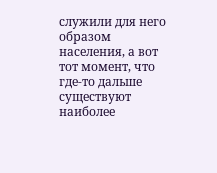служили для него образом населения, а вот тот момент, что где-то дальше существуют наиболее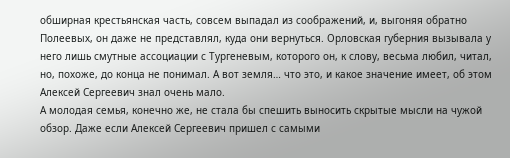обширная крестьянская часть, совсем выпадал из соображений, и, выгоняя обратно Полеевых, он даже не представлял, куда они вернуться. Орловская губерния вызывала у него лишь смутные ассоциации с Тургеневым, которого он, к слову, весьма любил, читал, но, похоже, до конца не понимал. А вот земля… что это, и какое значение имеет, об этом Алексей Сергеевич знал очень мало.
А молодая семья, конечно же, не стала бы спешить выносить скрытые мысли на чужой обзор. Даже если Алексей Сергеевич пришел с самыми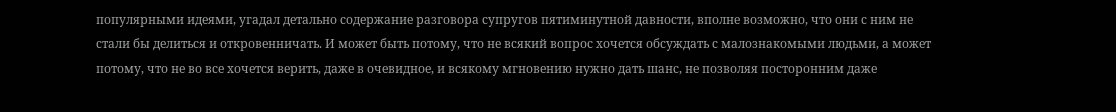популярными идеями, угадал детально содержание разговора супругов пятиминутной давности, вполне возможно, что они с ним не стали бы делиться и откровенничать. И может быть потому, что не всякий вопрос хочется обсуждать с малознакомыми людьми, а может потому, что не во все хочется верить, даже в очевидное, и всякому мгновению нужно дать шанс, не позволяя посторонним даже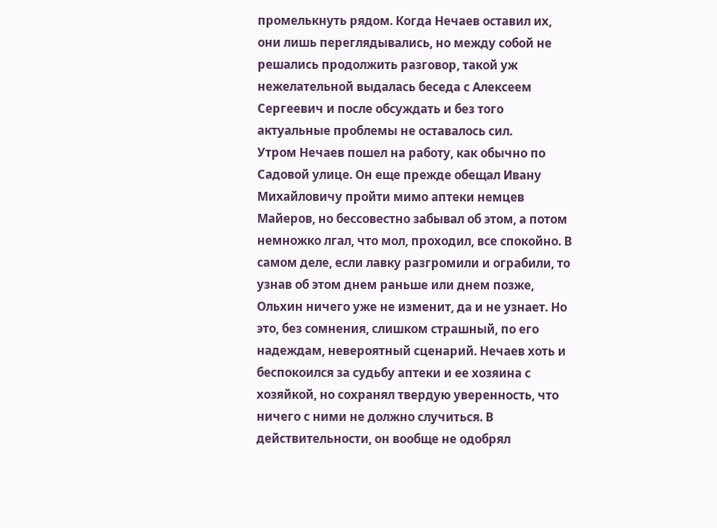промелькнуть рядом. Когда Нечаев оставил их, они лишь переглядывались, но между собой не решались продолжить разговор, такой уж нежелательной выдалась беседа с Алексеем Сергеевич и после обсуждать и без того актуальные проблемы не оставалось сил.
Утром Нечаев пошел на работу, как обычно по Садовой улице. Он еще прежде обещал Ивану Михайловичу пройти мимо аптеки немцев Майеров, но бессовестно забывал об этом, а потом немножко лгал, что мол, проходил, все спокойно. В самом деле, если лавку разгромили и ограбили, то узнав об этом днем раньше или днем позже, Ольхин ничего уже не изменит, да и не узнает. Но это, без сомнения, слишком страшный, по его надеждам, невероятный сценарий. Нечаев хоть и беспокоился за судьбу аптеки и ее хозяина с хозяйкой, но сохранял твердую уверенность, что ничего с ними не должно случиться. В действительности, он вообще не одобрял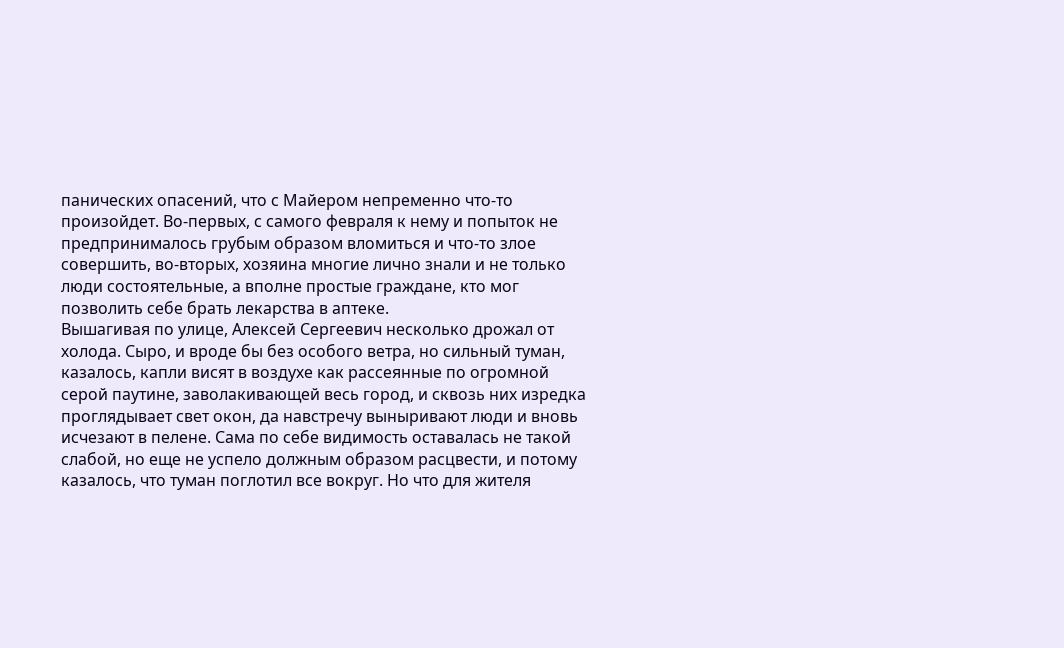панических опасений, что с Майером непременно что-то произойдет. Во-первых, с самого февраля к нему и попыток не предпринималось грубым образом вломиться и что-то злое совершить, во-вторых, хозяина многие лично знали и не только люди состоятельные, а вполне простые граждане, кто мог позволить себе брать лекарства в аптеке.
Вышагивая по улице, Алексей Сергеевич несколько дрожал от холода. Сыро, и вроде бы без особого ветра, но сильный туман, казалось, капли висят в воздухе как рассеянные по огромной серой паутине, заволакивающей весь город, и сквозь них изредка проглядывает свет окон, да навстречу выныривают люди и вновь исчезают в пелене. Сама по себе видимость оставалась не такой слабой, но еще не успело должным образом расцвести, и потому казалось, что туман поглотил все вокруг. Но что для жителя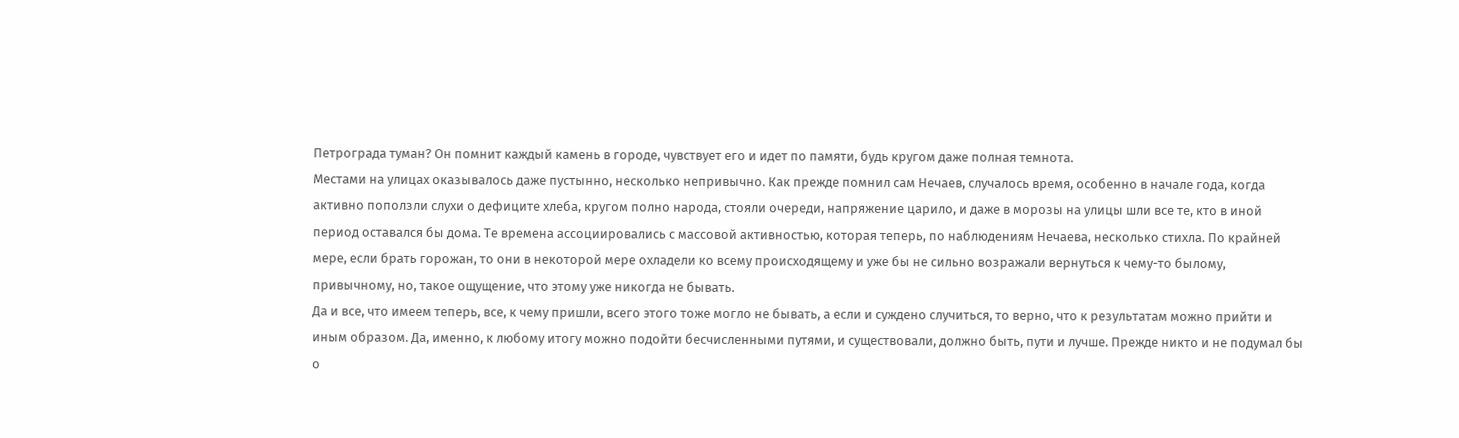Петрограда туман? Он помнит каждый камень в городе, чувствует его и идет по памяти, будь кругом даже полная темнота.
Местами на улицах оказывалось даже пустынно, несколько непривычно. Как прежде помнил сам Нечаев, случалось время, особенно в начале года, когда активно поползли слухи о дефиците хлеба, кругом полно народа, стояли очереди, напряжение царило, и даже в морозы на улицы шли все те, кто в иной период оставался бы дома. Те времена ассоциировались с массовой активностью, которая теперь, по наблюдениям Нечаева, несколько стихла. По крайней мере, если брать горожан, то они в некоторой мере охладели ко всему происходящему и уже бы не сильно возражали вернуться к чему-то былому, привычному, но, такое ощущение, что этому уже никогда не бывать.
Да и все, что имеем теперь, все, к чему пришли, всего этого тоже могло не бывать, а если и суждено случиться, то верно, что к результатам можно прийти и иным образом. Да, именно, к любому итогу можно подойти бесчисленными путями, и существовали, должно быть, пути и лучше. Прежде никто и не подумал бы о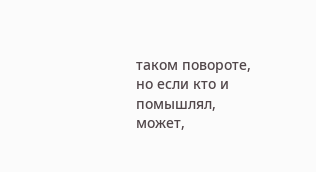таком повороте, но если кто и помышлял, может,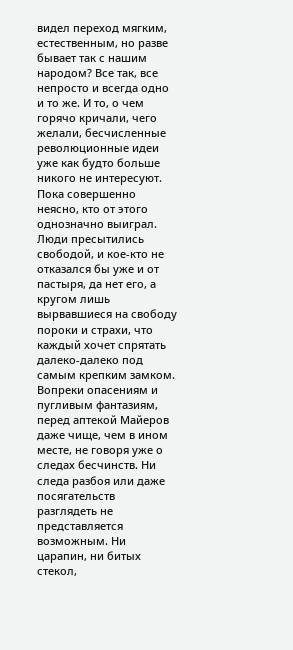видел переход мягким, естественным, но разве бывает так с нашим народом? Все так, все непросто и всегда одно и то же. И то, о чем горячо кричали, чего желали, бесчисленные революционные идеи уже как будто больше никого не интересуют. Пока совершенно неясно, кто от этого однозначно выиграл. Люди пресытились свободой, и кое-кто не отказался бы уже и от пастыря, да нет его, а кругом лишь вырвавшиеся на свободу пороки и страхи, что каждый хочет спрятать далеко-далеко под самым крепким замком.
Вопреки опасениям и пугливым фантазиям, перед аптекой Майеров даже чище, чем в ином месте, не говоря уже о следах бесчинств. Ни следа разбоя или даже посягательств разглядеть не представляется возможным. Ни царапин, ни битых стекол,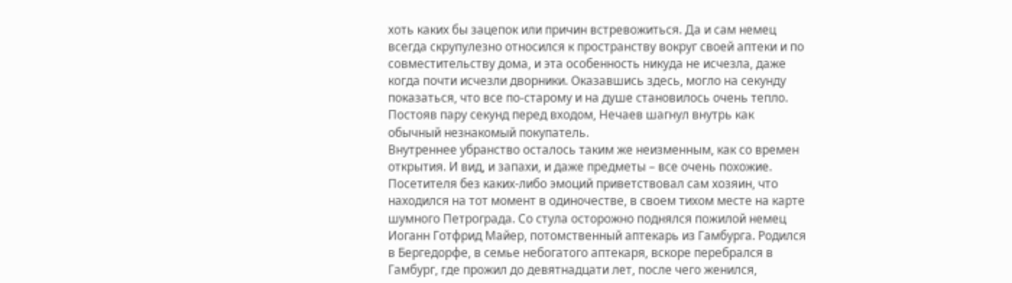хоть каких бы зацепок или причин встревожиться. Да и сам немец всегда скрупулезно относился к пространству вокруг своей аптеки и по совместительству дома, и эта особенность никуда не исчезла, даже когда почти исчезли дворники. Оказавшись здесь, могло на секунду показаться, что все по-старому и на душе становилось очень тепло. Постояв пару секунд перед входом, Нечаев шагнул внутрь как обычный незнакомый покупатель.
Внутреннее убранство осталось таким же неизменным, как со времен открытия. И вид, и запахи, и даже предметы – все очень похожие. Посетителя без каких-либо эмоций приветствовал сам хозяин, что находился на тот момент в одиночестве, в своем тихом месте на карте шумного Петрограда. Со стула осторожно поднялся пожилой немец Иоганн Готфрид Майер, потомственный аптекарь из Гамбурга. Родился в Бергедорфе, в семье небогатого аптекаря, вскоре перебрался в Гамбург, где прожил до девятнадцати лет, после чего женился,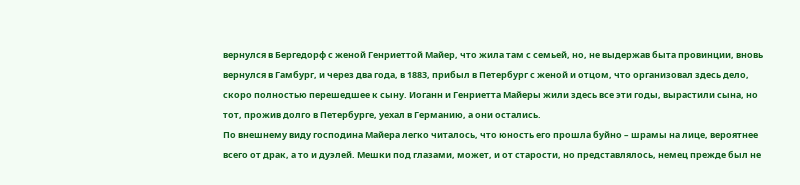вернулся в Бергедорф с женой Генриеттой Майер, что жила там с семьей, но, не выдержав быта провинции, вновь вернулся в Гамбург, и через два года, в 1883, прибыл в Петербург с женой и отцом, что организовал здесь дело, скоро полностью перешедшее к сыну. Иоганн и Генриетта Майеры жили здесь все эти годы, вырастили сына, но тот, прожив долго в Петербурге, уехал в Германию, а они остались.
По внешнему виду господина Майера легко читалось, что юность его прошла буйно – шрамы на лице, вероятнее всего от драк, а то и дуэлей. Мешки под глазами, может, и от старости, но представлялось, немец прежде был не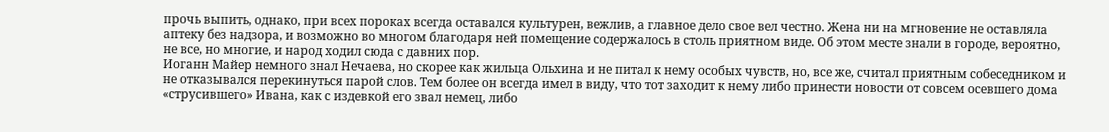прочь выпить, однако, при всех пороках всегда оставался культурен, вежлив, а главное дело свое вел честно. Жена ни на мгновение не оставляла аптеку без надзора, и возможно во многом благодаря ней помещение содержалось в столь приятном виде. Об этом месте знали в городе, вероятно, не все, но многие, и народ ходил сюда с давних пор.
Иоганн Майер немного знал Нечаева, но скорее как жильца Ольхина и не питал к нему особых чувств, но, все же, считал приятным собеседником и не отказывался перекинуться парой слов. Тем более он всегда имел в виду, что тот заходит к нему либо принести новости от совсем осевшего дома «струсившего» Ивана, как с издевкой его звал немец, либо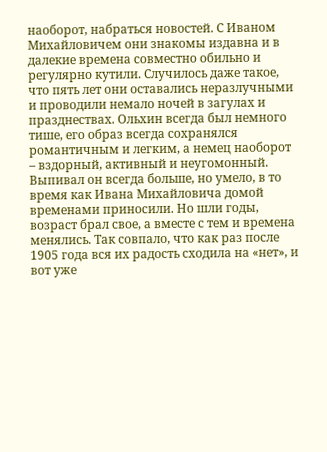наоборот, набраться новостей. С Иваном Михайловичем они знакомы издавна и в далекие времена совместно обильно и регулярно кутили. Случилось даже такое, что пять лет они оставались неразлучными и проводили немало ночей в загулах и празднествах. Ольхин всегда был немного тише, его образ всегда сохранялся романтичным и легким, а немец наоборот – вздорный, активный и неугомонный. Выпивал он всегда больше, но умело, в то время как Ивана Михайловича домой временами приносили. Но шли годы, возраст брал свое, а вместе с тем и времена менялись. Так совпало, что как раз после 1905 года вся их радость сходила на «нет», и вот уже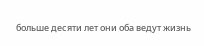больше десяти лет они оба ведут жизнь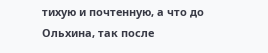тихую и почтенную, а что до Ольхина, так после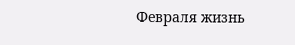Февраля жизнь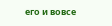его и вовсе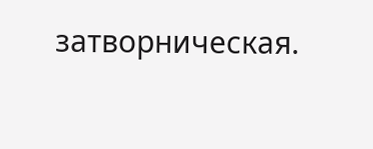затворническая.